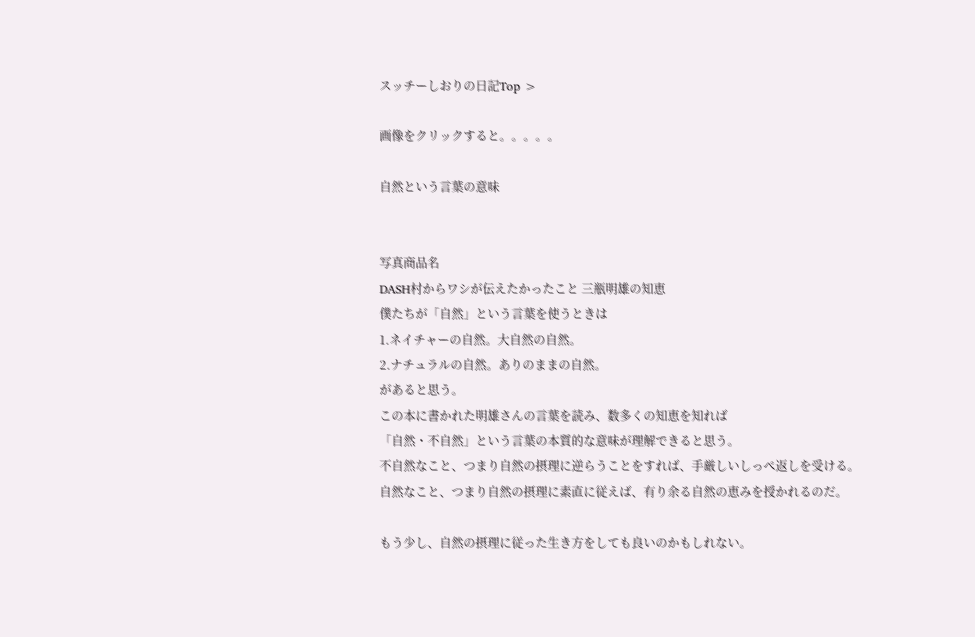スッチーしおりの日記Top >

画像をクリックすると。。。。。

自然という言葉の意味


写真商品名
DASH村からワシが伝えたかったこと 三瓶明雄の知恵
僕たちが「自然」という言葉を使うときは
1.ネイチャーの自然。大自然の自然。
2.ナチュラルの自然。ありのままの自然。
があると思う。
この本に書かれた明雄さんの言葉を読み、数多くの知恵を知れば
「自然・不自然」という言葉の本質的な意味が理解できると思う。
不自然なこと、つまり自然の摂理に逆らうことをすれば、手厳しいしっぺ返しを受ける。
自然なこと、つまり自然の摂理に素直に従えば、有り余る自然の恵みを授かれるのだ。

もう少し、自然の摂理に従った生き方をしても良いのかもしれない。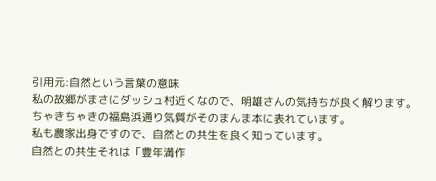引用元:自然という言葉の意味
私の故郷がまさにダッシュ村近くなので、明雄さんの気持ちが良く解ります。
ちゃきちゃきの福島浜通り気質がそのまんま本に表れています。
私も農家出身ですので、自然との共生を良く知っています。
自然との共生それは「豊年満作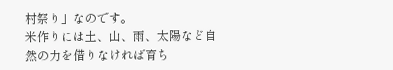村祭り」なのです。
米作りには土、山、雨、太陽など自然の力を借りなければ育ち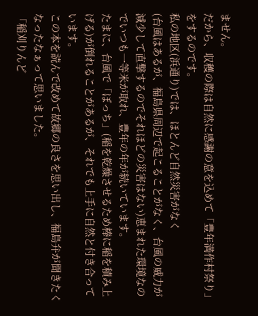ません。
だから、収穫の際は自然に感謝の意を込めて「豊年満作村祭り」をするのです。
私の地区(浜通り)では、ほとんど自然災害がなく
(台風はあるが、福島県周辺で起こることがなく、台風の威力が減少して直撃するのでそれほどの災害はない)恵まれた環境なのでいつも一等米が取れ、豊年の年が続いています。
たまに、台風で「ぼっち」(稲を乾燥させるため棒に稲を積み上げる)が倒れることがあるが、それでも上手に自然と付き合っています。
この本を読んで改めて故郷の良さを思い出し、福島弁が聞きたくなったなぁって思いました。
「稲刈りんど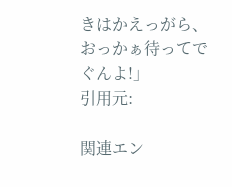きはかえっがら、おっかぁ待ってでぐんよ!」
引用元:

関連エン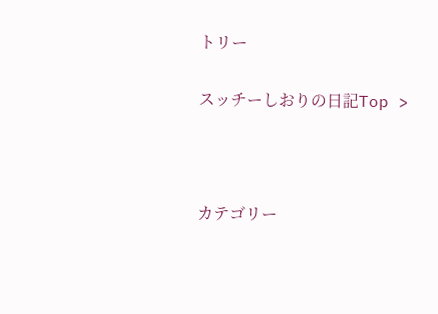トリー

スッチーしおりの日記Top >



カテゴリー